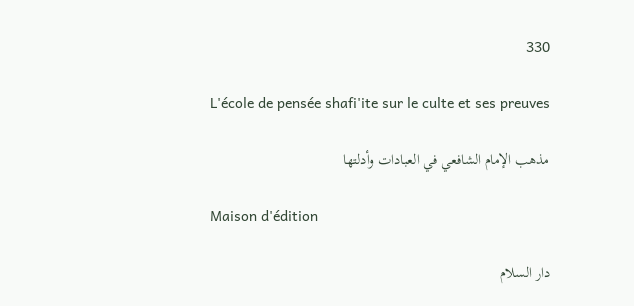330

L'école de pensée shafi'ite sur le culte et ses preuves

مذهب الإمام الشافعي في العبادات وأدلتها

Maison d'édition

دار السلام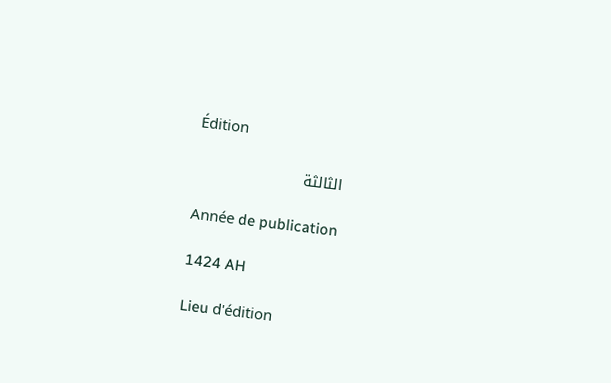Édition

الثالثة

Année de publication

1424 AH

Lieu d'édition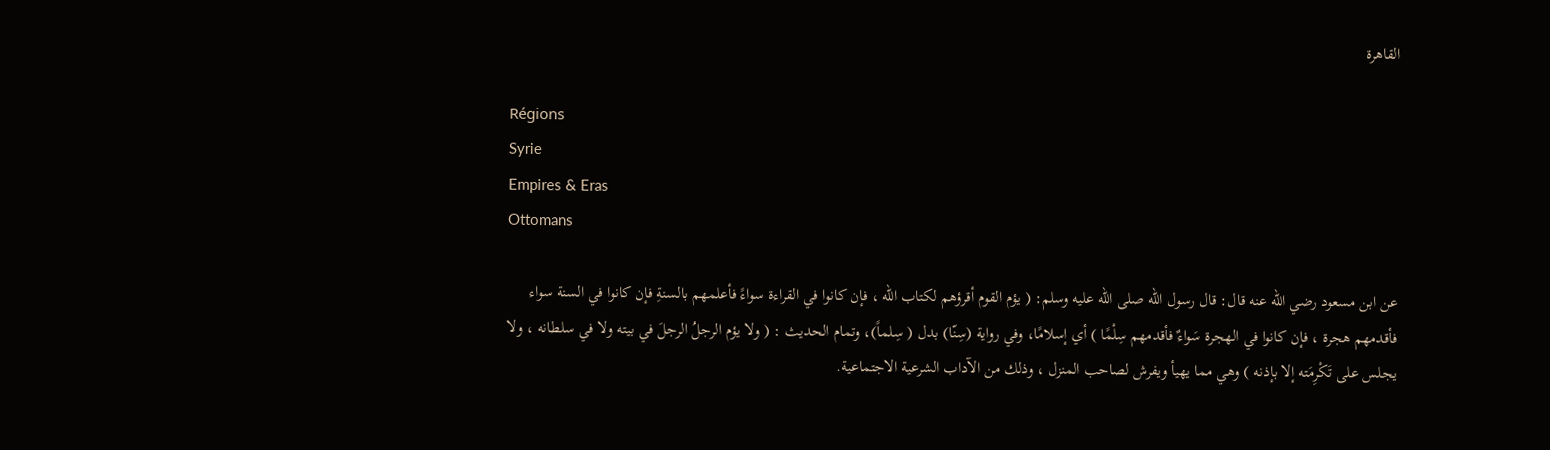القاهرة

Régions
Syrie
Empires & Eras
Ottomans

عن ابن مسعود رضي الله عنه قال: قال رسول الله صلى الله عليه وسلم: ( يؤم القوم أقرؤهم لكتاب الله ، فإن كانوا في القراءة سواءً فأعلمهم بالسنةِ فإن كانوا في السنة سواء فأقدمهم هجرة ، فإن كانوا في الهجرة سَواءٌ فأقدمهم سِلْمًا ) أي إسلامًا، وفي رواية (سِنّا) بدل ( سِلماً)، وتمام الحديث : ( ولا يؤم الرجلُ الرجلَ في بيته ولا في سلطانه ، ولا يجلس على تَكْرِمَته إلا بإذنه ) وهي مما يهيأ ويفرش لصاحب المنزل ، وذلك من الآداب الشرعية الاجتماعية.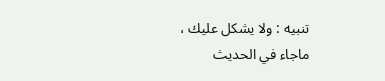تنبيه : ولا يشكل عليك ، ماجاء في الحديث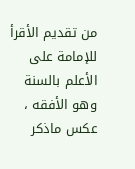من تقديم الأقرأ للإمامة على الأعلم بالسنة وهو الأفقه ، عكس ماذكر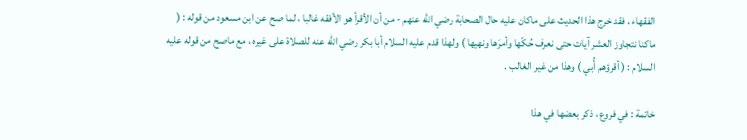الفقهاء ، فقد خرج هذا الحديث على ماكان عليه حال الصحابة رضي الله عنهم - من أن الأقرأ هو الأفقه غالبا ، لما صح عن ابن مسعود من قوله : ( ماكنا نتجاوز العشر آيات حتى نعرف حُكّها وأمرَها ونهيها ) ولهذا قدم عليه السلام أبا بكر رضي الله عنه للصلاة على غيره ، مع ماصح من قوله عليه السلام : ( أقرؤهم أُبي ) وهذا من غير الغالب .

خاتمة : في فروع ، ذكر بعضها في هذا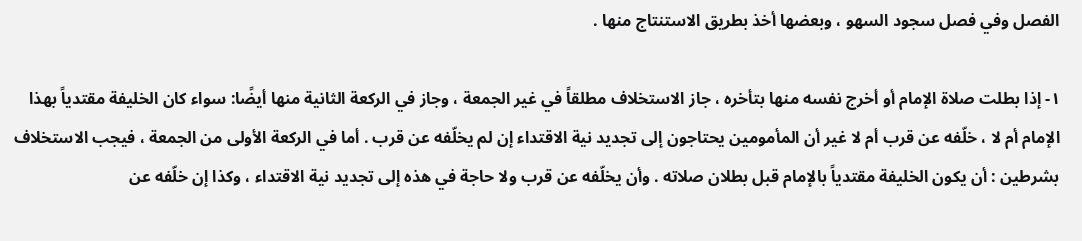الفصل وفي فصل سجود السهو ، وبعضها أخذ بطريق الاستنتاج منها .

١- إذا بطلت صلاة الإمام أو أخرج نفسه منها بتأخره ، جاز الاستخلاف مطلقاً في غير الجمعة ، وجاز في الركعة الثانية منها أيضًا: سواء كان الخليفة مقتدياً بهذا الإمام أم لا ، خلّفه عن قرب أم لا غير أن المأمومين يحتاجون إلى تجديد نية الاقتداء إن لم يخلّفه عن قرب . أما في الركعة الأولى من الجمعة ، فيجب الاستخلاف بشرطين : أن يكون الخليفة مقتدياً بالإمام قبل بطلان صلاته . وأن يخلّفه عن قرب ولا حاجة في هذه إلى تجديد نية الاقتداء ، وكذا إن خلّفه عن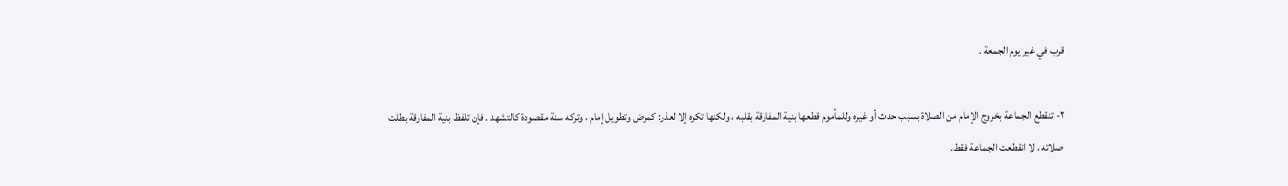قرب في غير يوم الجمعة .

٢- تنقطع الجماعة بخروج الإمام من الصلاة بسبب حدث أو غيره وللمأموم قطعها بنية المفارقة بقلبه ، ولكنها تكره إلا لعذر: كمرض وتطويل إمام ، وتركه سنة مقصودة كالتشهد . فإن تلفظ بنية المفارقة بطلت صلاته ، لا انقطعت الجماعة فقط.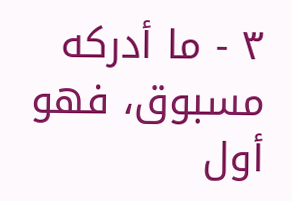٣ - ما أدركه مسبوق، فهو أول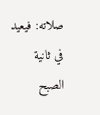صلاته: فيعيد في ثانية الصبح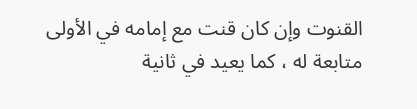القنوت وإن كان قنت مع إمامه في الأولى متابعة له ، كما يعيد في ثانية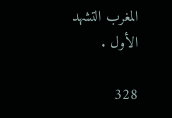المغرب التشهد الأول .

328